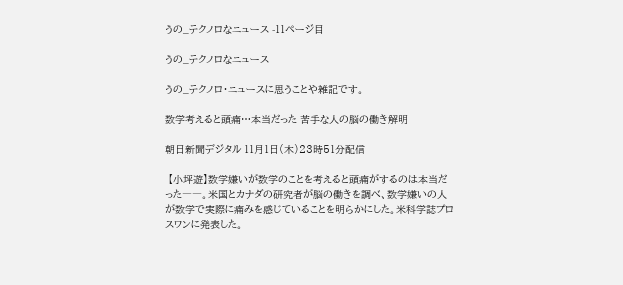うの_テクノロなニュース -11ページ目

うの_テクノロなニュース

うの_テクノロ・ニュースに思うことや雑記です。

数学考えると頭痛…本当だった 苦手な人の脳の働き解明

朝日新聞デジタル 11月1日(木)23時51分配信

 【小坪遊】数学嫌いが数学のことを考えると頭痛がするのは本当だった――。米国とカナダの研究者が脳の働きを調べ、数学嫌いの人が数学で実際に痛みを感じていることを明らかにした。米科学誌プロスワンに発表した。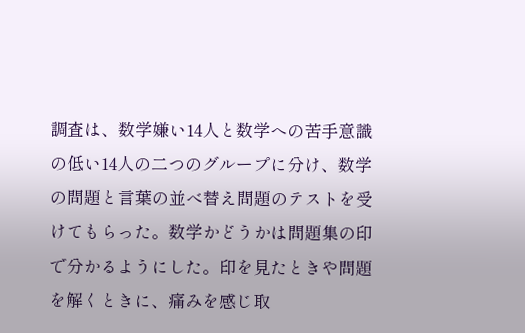調査は、数学嫌い14人と数学への苦手意識の低い14人の二つのグループに分け、数学の問題と言葉の並べ替え問題のテストを受けてもらった。数学かどうかは問題集の印で分かるようにした。印を見たときや問題を解くときに、痛みを感じ取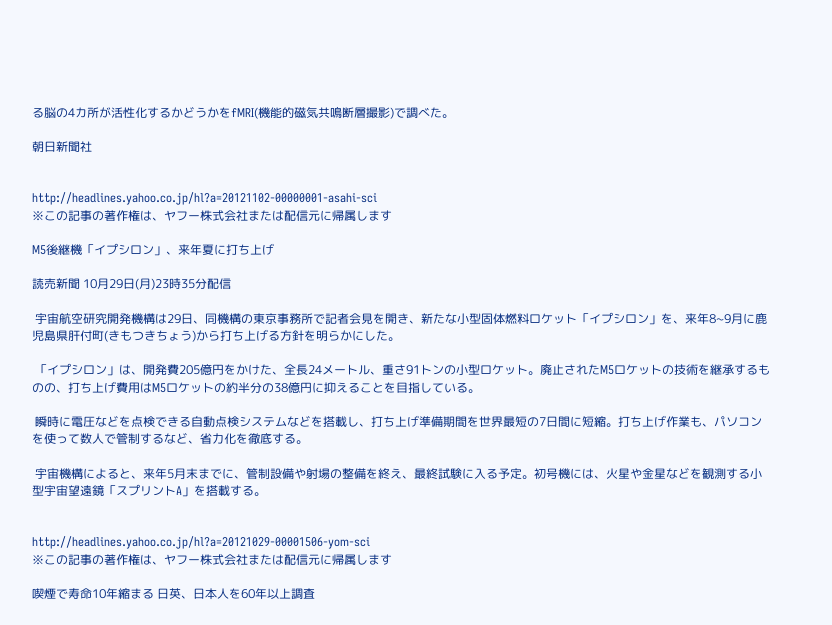る脳の4カ所が活性化するかどうかをfMRI(機能的磁気共鳴断層撮影)で調べた。

朝日新聞社


http://headlines.yahoo.co.jp/hl?a=20121102-00000001-asahi-sci
※この記事の著作権は、ヤフー株式会社または配信元に帰属します

M5後継機「イプシロン」、来年夏に打ち上げ

読売新聞 10月29日(月)23時35分配信

 宇宙航空研究開発機構は29日、同機構の東京事務所で記者会見を開き、新たな小型固体燃料ロケット「イプシロン」を、来年8~9月に鹿児島県肝付町(きもつきちょう)から打ち上げる方針を明らかにした。

 「イプシロン」は、開発費205億円をかけた、全長24メートル、重さ91トンの小型ロケット。廃止されたM5ロケットの技術を継承するものの、打ち上げ費用はM5ロケットの約半分の38億円に抑えることを目指している。

 瞬時に電圧などを点検できる自動点検システムなどを搭載し、打ち上げ準備期間を世界最短の7日間に短縮。打ち上げ作業も、パソコンを使って数人で管制するなど、省力化を徹底する。

 宇宙機構によると、来年5月末までに、管制設備や射場の整備を終え、最終試験に入る予定。初号機には、火星や金星などを観測する小型宇宙望遠鏡「スプリントA」を搭載する。


http://headlines.yahoo.co.jp/hl?a=20121029-00001506-yom-sci
※この記事の著作権は、ヤフー株式会社または配信元に帰属します

喫煙で寿命10年縮まる 日英、日本人を60年以上調査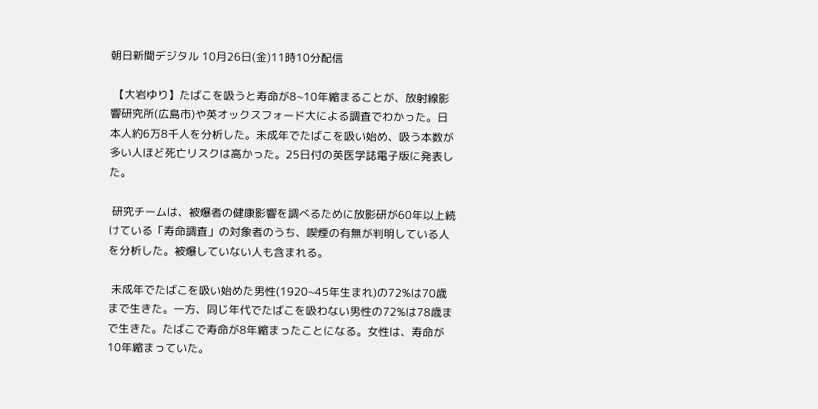朝日新聞デジタル 10月26日(金)11時10分配信

 【大岩ゆり】たばこを吸うと寿命が8~10年縮まることが、放射線影響研究所(広島市)や英オックスフォード大による調査でわかった。日本人約6万8千人を分析した。未成年でたばこを吸い始め、吸う本数が多い人ほど死亡リスクは高かった。25日付の英医学誌電子版に発表した。

 研究チームは、被爆者の健康影響を調べるために放影研が60年以上続けている「寿命調査」の対象者のうち、喫煙の有無が判明している人を分析した。被爆していない人も含まれる。

 未成年でたばこを吸い始めた男性(1920~45年生まれ)の72%は70歳まで生きた。一方、同じ年代でたばこを吸わない男性の72%は78歳まで生きた。たばこで寿命が8年縮まったことになる。女性は、寿命が10年縮まっていた。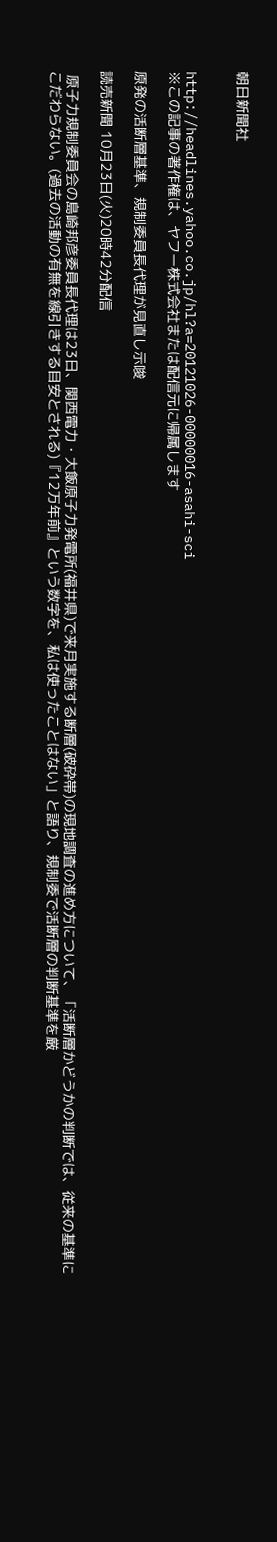朝日新聞社


http://headlines.yahoo.co.jp/hl?a=20121026-00000016-asahi-sci
※この記事の著作権は、ヤフー株式会社または配信元に帰属します

原発の活断層基準、規制委員長代理が見直し示唆

読売新聞 10月23日(火)20時42分配信

 原子力規制委員会の島崎邦彦委員長代理は23日、関西電力・大飯原子力発電所(福井県)で来月実施する断層(破砕帯)の現地調査の進め方について、「活断層かどうかの判断では、従来の基準にこだわらない。(過去の活動の有無を線引きする目安とされる)『12万年前』という数字を、私は使ったことはない」と語り、規制委で活断層の判断基準を厳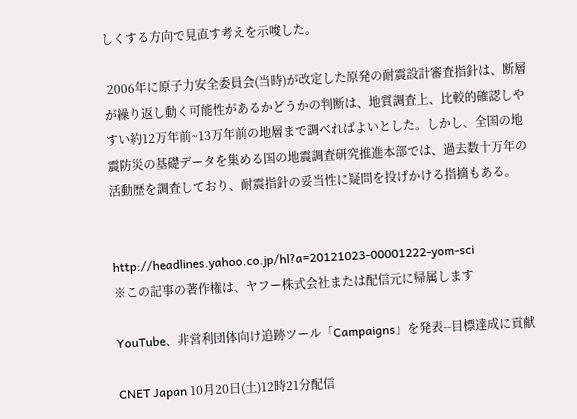しくする方向で見直す考えを示唆した。

 2006年に原子力安全委員会(当時)が改定した原発の耐震設計審査指針は、断層が繰り返し動く可能性があるかどうかの判断は、地質調査上、比較的確認しやすい約12万年前~13万年前の地層まで調べればよいとした。しかし、全国の地震防災の基礎データを集める国の地震調査研究推進本部では、過去数十万年の活動歴を調査しており、耐震指針の妥当性に疑問を投げかける指摘もある。


http://headlines.yahoo.co.jp/hl?a=20121023-00001222-yom-sci
※この記事の著作権は、ヤフー株式会社または配信元に帰属します

YouTube、非営利団体向け追跡ツール「Campaigns」を発表--目標達成に貢献

CNET Japan 10月20日(土)12時21分配信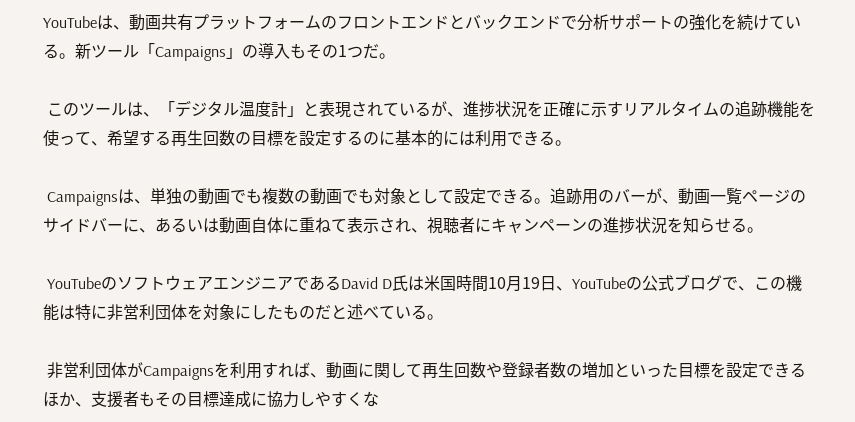YouTubeは、動画共有プラットフォームのフロントエンドとバックエンドで分析サポートの強化を続けている。新ツール「Campaigns」の導入もその1つだ。

 このツールは、「デジタル温度計」と表現されているが、進捗状況を正確に示すリアルタイムの追跡機能を使って、希望する再生回数の目標を設定するのに基本的には利用できる。

 Campaignsは、単独の動画でも複数の動画でも対象として設定できる。追跡用のバーが、動画一覧ページのサイドバーに、あるいは動画自体に重ねて表示され、視聴者にキャンペーンの進捗状況を知らせる。

 YouTubeのソフトウェアエンジニアであるDavid D氏は米国時間10月19日、YouTubeの公式ブログで、この機能は特に非営利団体を対象にしたものだと述べている。

 非営利団体がCampaignsを利用すれば、動画に関して再生回数や登録者数の増加といった目標を設定できるほか、支援者もその目標達成に協力しやすくな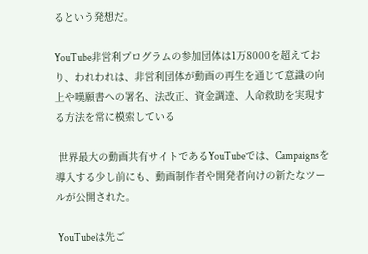るという発想だ。

YouTube非営利プログラムの参加団体は1万8000を超えており、われわれは、非営利団体が動画の再生を通じて意識の向上や嘆願書への署名、法改正、資金調達、人命救助を実現する方法を常に模索している

 世界最大の動画共有サイトであるYouTubeでは、Campaignsを導入する少し前にも、動画制作者や開発者向けの新たなツールが公開された。

 YouTubeは先ご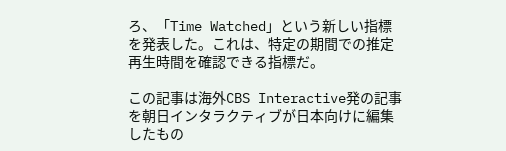ろ、「Time Watched」という新しい指標を発表した。これは、特定の期間での推定再生時間を確認できる指標だ。

この記事は海外CBS Interactive発の記事を朝日インタラクティブが日本向けに編集したもの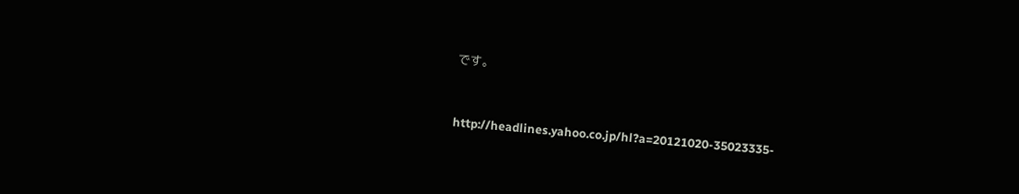です。


http://headlines.yahoo.co.jp/hl?a=20121020-35023335-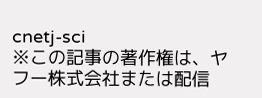cnetj-sci
※この記事の著作権は、ヤフー株式会社または配信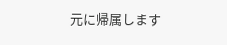元に帰属します